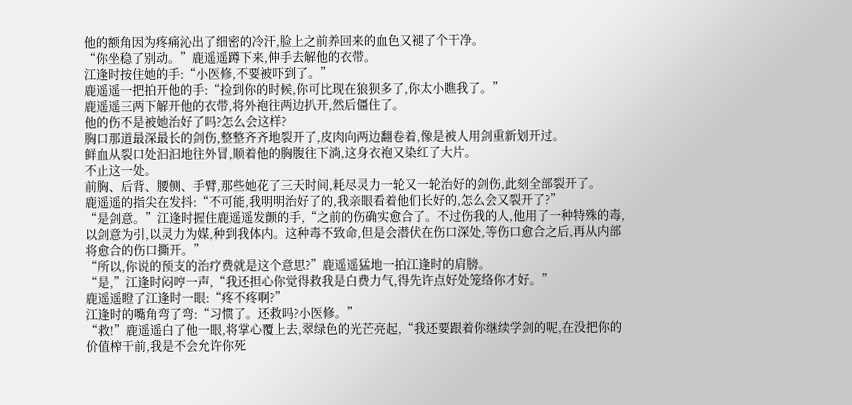他的额角因为疼痛沁出了细密的冷汗,脸上之前养回来的血色又褪了个干净。
“你坐稳了别动。”鹿遥遥蹲下来,伸手去解他的衣带。
江逢时按住她的手:“小医修,不要被吓到了。”
鹿遥遥一把拍开他的手:“捡到你的时候,你可比现在狼狈多了,你太小瞧我了。”
鹿遥遥三两下解开他的衣带,将外袍往两边扒开,然后僵住了。
他的伤不是被她治好了吗?怎么会这样?
胸口那道最深最长的剑伤,整整齐齐地裂开了,皮肉向两边翻卷着,像是被人用剑重新划开过。
鲜血从裂口处汩汩地往外冒,顺着他的胸腹往下淌,这身衣袍又染红了大片。
不止这一处。
前胸、后背、腰侧、手臂,那些她花了三天时间,耗尽灵力一轮又一轮治好的剑伤,此刻全部裂开了。
鹿遥遥的指尖在发抖:“不可能,我明明治好了的,我亲眼看着他们长好的,怎么会又裂开了?”
“是剑意。”江逢时握住鹿遥遥发颤的手,“之前的伤确实愈合了。不过伤我的人,他用了一种特殊的毒,以剑意为引,以灵力为媒,种到我体内。这种毒不致命,但是会潜伏在伤口深处,等伤口愈合之后,再从内部将愈合的伤口撕开。”
“所以,你说的预支的治疗费就是这个意思?”鹿遥遥猛地一拍江逢时的肩膀。
“是,”江逢时闷哼一声,“我还担心你觉得救我是白费力气,得先许点好处笼络你才好。”
鹿遥遥瞪了江逢时一眼:“疼不疼啊?”
江逢时的嘴角弯了弯:“习惯了。还救吗?小医修。”
“救!”鹿遥遥白了他一眼,将掌心覆上去,翠绿色的光芒亮起,“我还要跟着你继续学剑的呢,在没把你的价值榨干前,我是不会允许你死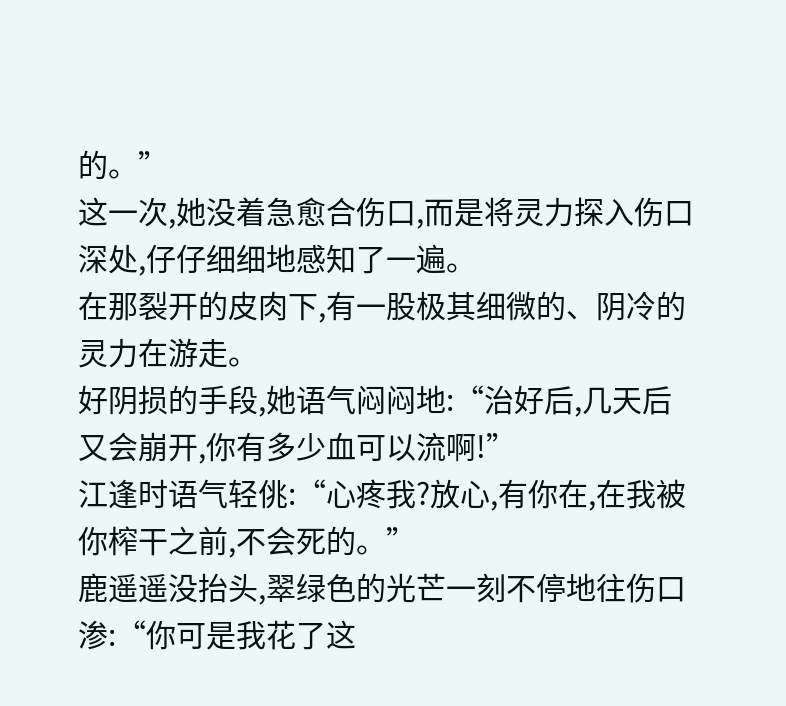的。”
这一次,她没着急愈合伤口,而是将灵力探入伤口深处,仔仔细细地感知了一遍。
在那裂开的皮肉下,有一股极其细微的、阴冷的灵力在游走。
好阴损的手段,她语气闷闷地:“治好后,几天后又会崩开,你有多少血可以流啊!”
江逢时语气轻佻:“心疼我?放心,有你在,在我被你榨干之前,不会死的。”
鹿遥遥没抬头,翠绿色的光芒一刻不停地往伤口渗:“你可是我花了这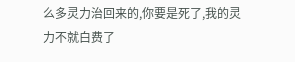么多灵力治回来的,你要是死了,我的灵力不就白费了